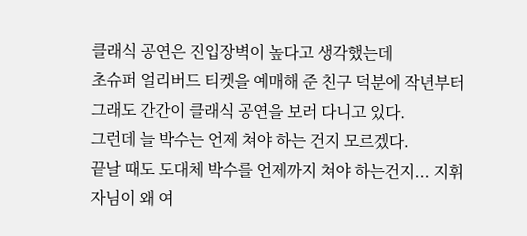클래식 공연은 진입장벽이 높다고 생각했는데
초슈퍼 얼리버드 티켓을 예매해 준 친구 덕분에 작년부터 그래도 간간이 클래식 공연을 보러 다니고 있다.
그런데 늘 박수는 언제 쳐야 하는 건지 모르겠다.
끝날 때도 도대체 박수를 언제까지 쳐야 하는건지... 지휘자님이 왜 여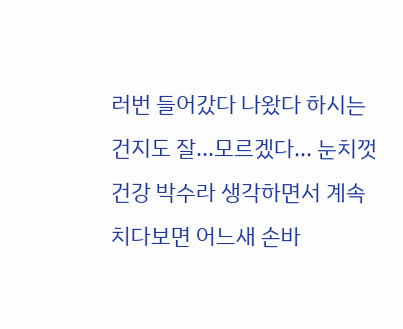러번 들어갔다 나왔다 하시는건지도 잘...모르겠다... 눈치껏 건강 박수라 생각하면서 계속 치다보면 어느새 손바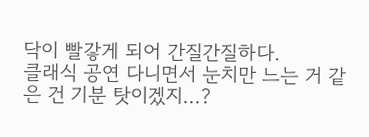닥이 빨갛게 되어 간질간질하다.
클래식 공연 다니면서 눈치만 느는 거 같은 건 기분 탓이겠지...?